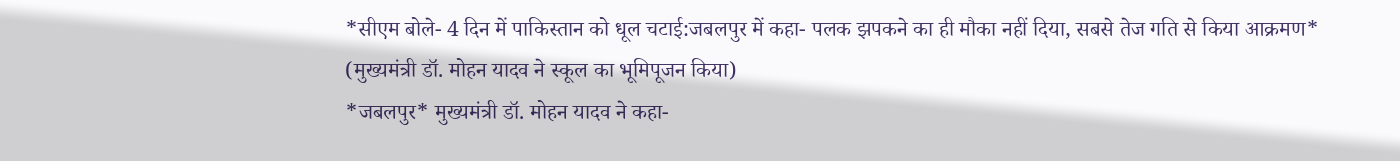*सीएम बोले- 4 दिन में पाकिस्तान को धूल चटाई:जबलपुर में कहा- पलक झपकने का ही मौका नहीं दिया, सबसे तेज गति से किया आक्रमण*
(मुख्यमंत्री डॉ. मोहन यादव ने स्कूल का भूमिपूजन किया)
*जबलपुर* मुख्यमंत्री डॉ. मोहन यादव ने कहा-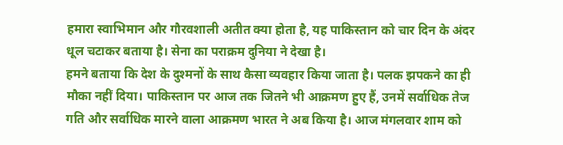हमारा स्वाभिमान और गौरवशाली अतीत क्या होता है, यह पाकिस्तान को चार दिन के अंदर धूल चटाकर बताया है। सेना का पराक्रम दुनिया ने देखा है।
हमने बताया कि देश के दुश्मनों के साथ कैसा व्यवहार किया जाता है। पलक झपकने का ही मौका नहीं दिया। पाकिस्तान पर आज तक जितने भी आक्रमण हुए हैं, उनमें सर्वाधिक तेज गति और सर्वाधिक मारने वाला आक्रमण भारत ने अब किया है। आज मंगलवार शाम को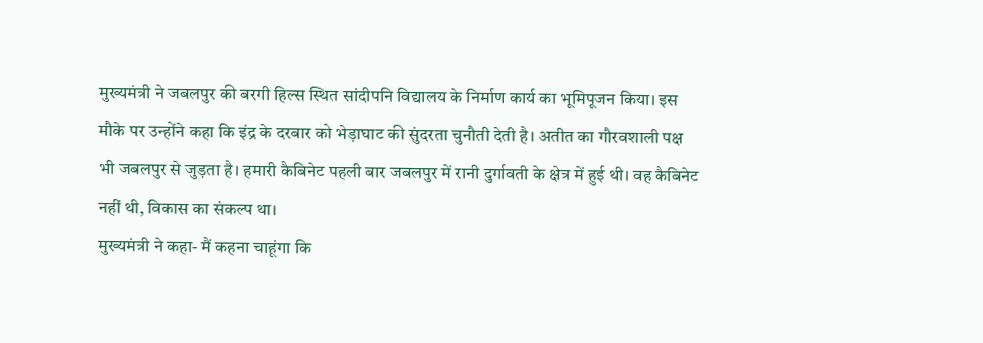मुख्यमंत्री ने जबलपुर की बरगी हिल्स स्थित सांदीपनि विद्यालय के निर्माण कार्य का भूमिपूजन किया। इस मौके पर उन्होंने कहा कि इंद्र के दरबार को भेड़ाघाट की सुंदरता चुनौती देती है। अतीत का गौरवशाली पक्ष भी जबलपुर से जुड़ता है। हमारी कैबिनेट पहली बार जबलपुर में रानी दुर्गावती के क्षेत्र में हुई थी। वह कैबिनेट नहीं थी, विकास का संकल्प था।
मुख्यमंत्री ने कहा- मैं कहना चाहूंगा कि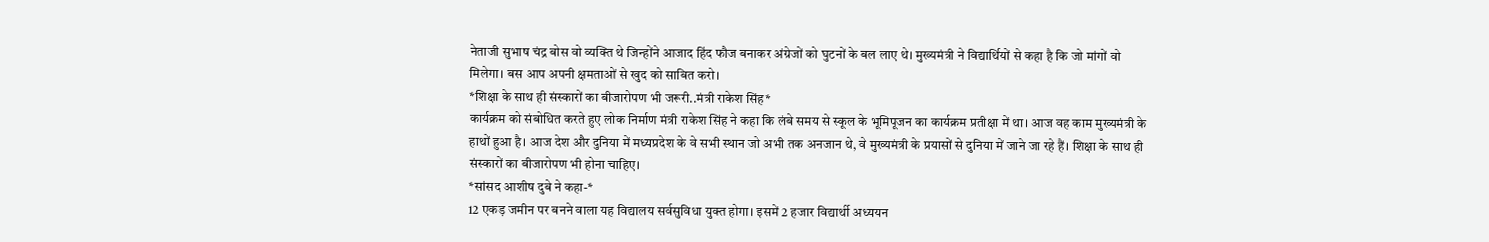नेताजी सुभाष चंद्र बोस वो व्यक्ति थे जिन्होंने आजाद हिंद फौज बनाकर अंग्रेजों को घुटनों के बल लाए थे। मुख्यमंत्री ने विद्यार्थियों से कहा है कि जो मांगों वो मिलेगा। बस आप अपनी क्षमताओं से खुद को साबित करो।
*शिक्षा के साथ ही संस्कारों का बीजारोपण भी जरूरी..मंत्री राकेश सिंह*
कार्यक्रम को संबोधित करते हुए लोक निर्माण मंत्री राकेश सिंह ने कहा कि लंबे समय से स्कूल के भूमिपूजन का कार्यक्रम प्रतीक्षा में था। आज वह काम मुख्यमंत्री के हाथों हुआ है। आज देश और दुनिया में मध्यप्रदेश के वे सभी स्थान जो अभी तक अनजान थे, वे मुख्यमंत्री के प्रयासों से दुनिया में जाने जा रहे हैं। शिक्षा के साथ ही संस्कारों का बीजारोपण भी होना चाहिए।
*सांसद आशीष दुबे ने कहा-*
12 एकड़ जमीन पर बनने वाला यह विद्यालय सर्वसुविधा युक्त होगा। इसमें 2 हजार विद्यार्थी अध्ययन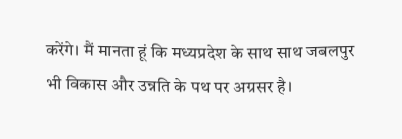करेंगे। मैं मानता हूं कि मध्यप्रदेश के साथ साथ जबलपुर भी विकास और उन्नति के पथ पर अग्रसर है।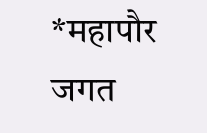*महापौर जगत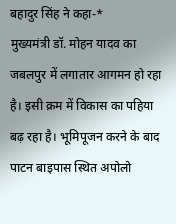बहादुर सिंह ने कहा-*
मुख्यमंत्री डॉ. मोहन यादव का जबलपुर में लगातार आगमन हो रहा है। इसी क्रम में विकास का पहिया बढ़ रहा है। भूमिपूजन करने के बाद पाटन बाइपास स्थित अपोलो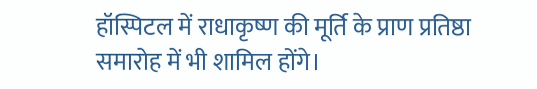हॉस्पिटल में राधाकृष्ण की मूर्ति के प्राण प्रतिष्ठा समारोह में भी शामिल होंगे।